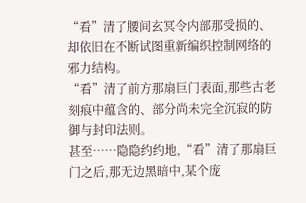“看”清了腰间玄冥令内部那受损的、却依旧在不断试图重新编织控制网络的邪力结构。
“看”清了前方那扇巨门表面,那些古老刻痕中蕴含的、部分尚未完全沉寂的防御与封印法则。
甚至……隐隐约约地,“看”清了那扇巨门之后,那无边黑暗中,某个庞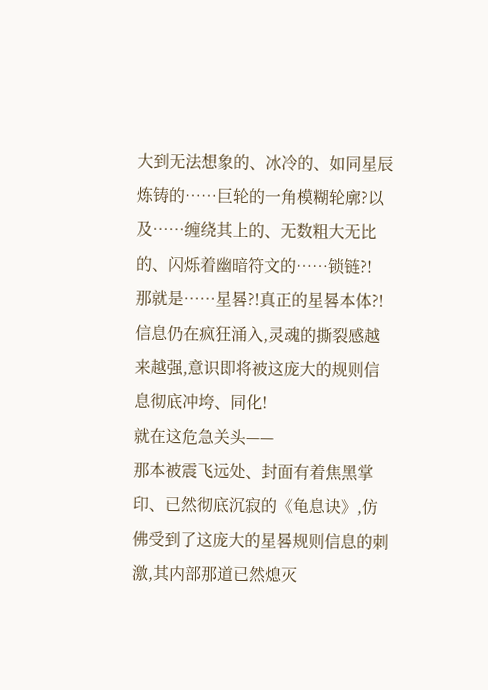大到无法想象的、冰冷的、如同星辰炼铸的……巨轮的一角模糊轮廓?以及……缠绕其上的、无数粗大无比的、闪烁着幽暗符文的……锁链?!
那就是……星晷?!真正的星晷本体?!
信息仍在疯狂涌入,灵魂的撕裂感越来越强,意识即将被这庞大的规则信息彻底冲垮、同化!
就在这危急关头——
那本被震飞远处、封面有着焦黑掌印、已然彻底沉寂的《龟息诀》,仿佛受到了这庞大的星晷规则信息的刺激,其内部那道已然熄灭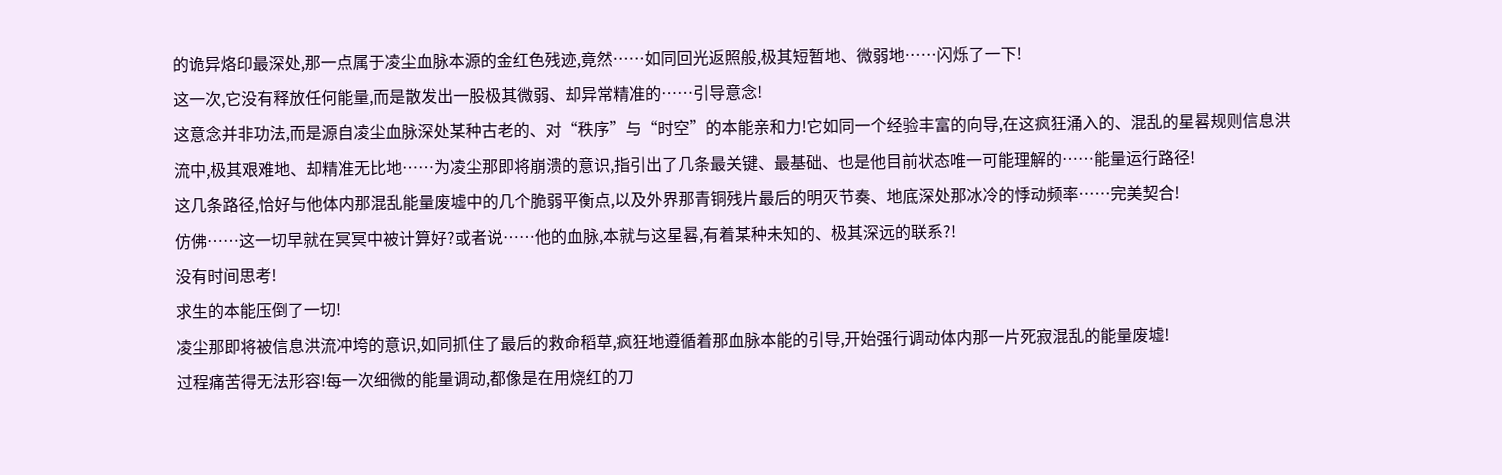的诡异烙印最深处,那一点属于凌尘血脉本源的金红色残迹,竟然……如同回光返照般,极其短暂地、微弱地……闪烁了一下!
这一次,它没有释放任何能量,而是散发出一股极其微弱、却异常精准的……引导意念!
这意念并非功法,而是源自凌尘血脉深处某种古老的、对“秩序”与“时空”的本能亲和力!它如同一个经验丰富的向导,在这疯狂涌入的、混乱的星晷规则信息洪流中,极其艰难地、却精准无比地……为凌尘那即将崩溃的意识,指引出了几条最关键、最基础、也是他目前状态唯一可能理解的……能量运行路径!
这几条路径,恰好与他体内那混乱能量废墟中的几个脆弱平衡点,以及外界那青铜残片最后的明灭节奏、地底深处那冰冷的悸动频率……完美契合!
仿佛……这一切早就在冥冥中被计算好?或者说……他的血脉,本就与这星晷,有着某种未知的、极其深远的联系?!
没有时间思考!
求生的本能压倒了一切!
凌尘那即将被信息洪流冲垮的意识,如同抓住了最后的救命稻草,疯狂地遵循着那血脉本能的引导,开始强行调动体内那一片死寂混乱的能量废墟!
过程痛苦得无法形容!每一次细微的能量调动,都像是在用烧红的刀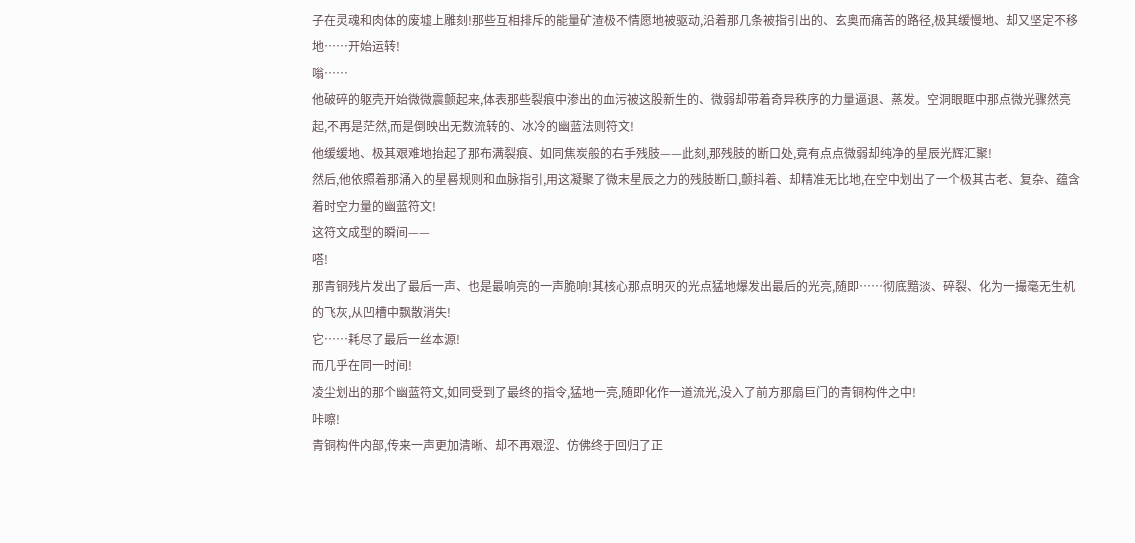子在灵魂和肉体的废墟上雕刻!那些互相排斥的能量矿渣极不情愿地被驱动,沿着那几条被指引出的、玄奥而痛苦的路径,极其缓慢地、却又坚定不移地……开始运转!
嗡……
他破碎的躯壳开始微微震颤起来,体表那些裂痕中渗出的血污被这股新生的、微弱却带着奇异秩序的力量逼退、蒸发。空洞眼眶中那点微光骤然亮起,不再是茫然,而是倒映出无数流转的、冰冷的幽蓝法则符文!
他缓缓地、极其艰难地抬起了那布满裂痕、如同焦炭般的右手残肢——此刻,那残肢的断口处,竟有点点微弱却纯净的星辰光辉汇聚!
然后,他依照着那涌入的星晷规则和血脉指引,用这凝聚了微末星辰之力的残肢断口,颤抖着、却精准无比地,在空中划出了一个极其古老、复杂、蕴含着时空力量的幽蓝符文!
这符文成型的瞬间——
嗒!
那青铜残片发出了最后一声、也是最响亮的一声脆响!其核心那点明灭的光点猛地爆发出最后的光亮,随即……彻底黯淡、碎裂、化为一撮毫无生机的飞灰,从凹槽中飘散消失!
它……耗尽了最后一丝本源!
而几乎在同一时间!
凌尘划出的那个幽蓝符文,如同受到了最终的指令,猛地一亮,随即化作一道流光,没入了前方那扇巨门的青铜构件之中!
咔嚓!
青铜构件内部,传来一声更加清晰、却不再艰涩、仿佛终于回归了正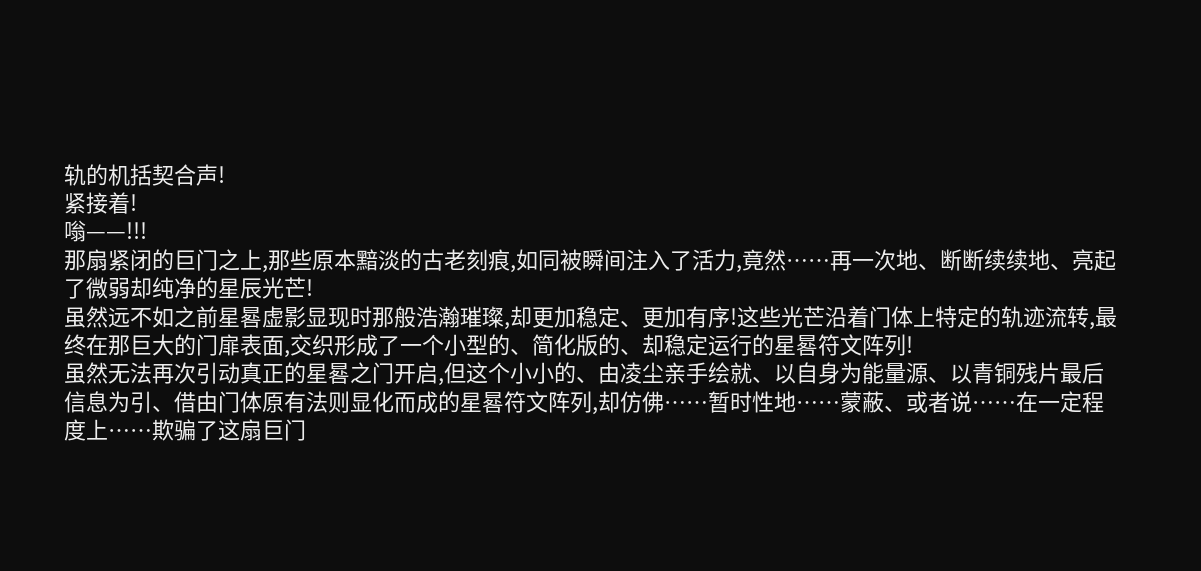轨的机括契合声!
紧接着!
嗡——!!!
那扇紧闭的巨门之上,那些原本黯淡的古老刻痕,如同被瞬间注入了活力,竟然……再一次地、断断续续地、亮起了微弱却纯净的星辰光芒!
虽然远不如之前星晷虚影显现时那般浩瀚璀璨,却更加稳定、更加有序!这些光芒沿着门体上特定的轨迹流转,最终在那巨大的门扉表面,交织形成了一个小型的、简化版的、却稳定运行的星晷符文阵列!
虽然无法再次引动真正的星晷之门开启,但这个小小的、由凌尘亲手绘就、以自身为能量源、以青铜残片最后信息为引、借由门体原有法则显化而成的星晷符文阵列,却仿佛……暂时性地……蒙蔽、或者说……在一定程度上……欺骗了这扇巨门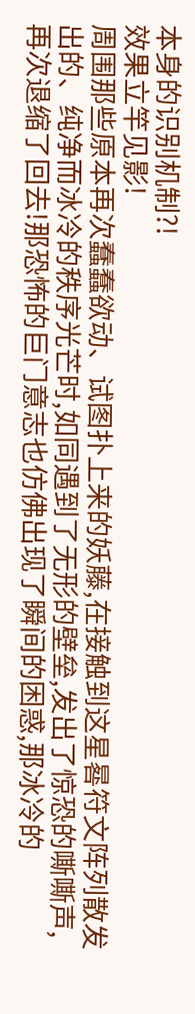本身的识别机制?!
效果立竿见影!
周围那些原本再次蠢蠢欲动、试图扑上来的妖藤,在接触到这星晷符文阵列散发出的、纯净而冰冷的秩序光芒时,如同遇到了无形的壁垒,发出了惊恐的嘶嘶声,再次退缩了回去!那恐怖的巨门意志也仿佛出现了瞬间的困惑,那冰冷的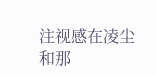注视感在凌尘和那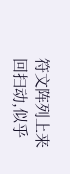符文阵列上来回扫动,似乎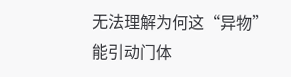无法理解为何这“异物”能引动门体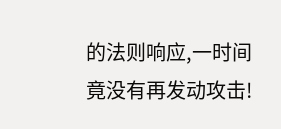的法则响应,一时间竟没有再发动攻击!